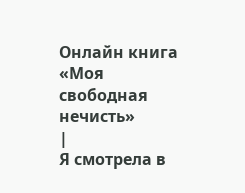Онлайн книга «Моя свободная нечисть»
|
Я смотрела в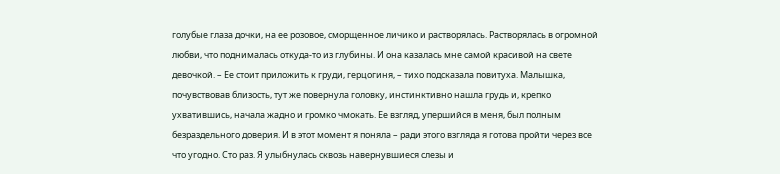голубые глаза дочки, на ее розовое, сморщенное личико и растворялась. Растворялась в огромной любви, что поднималась откуда-то из глубины. И она казалась мне самой красивой на свете девочкой. – Ее стоит приложить к груди, герцогиня, – тихо подсказала повитуха. Малышка, почувствовав близость, тут же повернула головку, инстинктивно нашла грудь и, крепко ухватившись, начала жадно и громко чмокать. Ее взгляд, упершийся в меня, был полным безраздельного доверия. И в этот момент я поняла – ради этого взгляда я готова пройти через все что угодно. Сто раз. Я улыбнулась сквозь навернувшиеся слезы и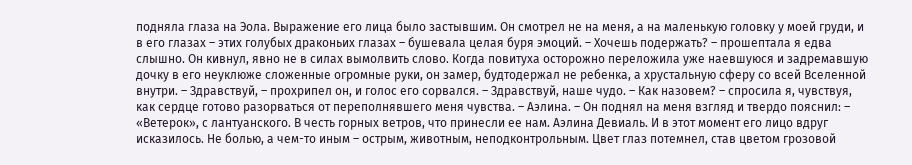подняла глаза на Эола. Выражение его лица было застывшим. Он смотрел не на меня, а на маленькую головку у моей груди, и в его глазах – этих голубых драконьих глазах – бушевала целая буря эмоций. – Хочешь подержать? – прошептала я едва слышно. Он кивнул, явно не в силах вымолвить слово. Когда повитуха осторожно переложила уже наевшуюся и задремавшую дочку в его неуклюже сложенные огромные руки, он замер, будтодержал не ребенка, а хрустальную сферу со всей Вселенной внутри. – Здравствуй, – прохрипел он, и голос его сорвался. – Здравствуй, наше чудо. – Как назовем? – спросила я, чувствуя, как сердце готово разорваться от переполнявшего меня чувства. – Аэлина. – Он поднял на меня взгляд и твердо пояснил: – «Ветерок», с лантуанского. В честь горных ветров, что принесли ее нам. Аэлина Девиаль. И в этот момент его лицо вдруг исказилось. Не болью, а чем-то иным – острым, животным, неподконтрольным. Цвет глаз потемнел, став цветом грозовой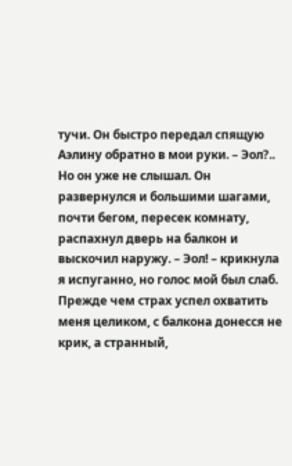тучи. Он быстро передал спящую Аэлину обратно в мои руки. – Эол?.. Но он уже не слышал. Он развернулся и большими шагами, почти бегом, пересек комнату, распахнул дверь на балкон и выскочил наружу. – Эол! – крикнула я испуганно, но голос мой был слаб. Прежде чем страх успел охватить меня целиком, с балкона донесся не крик, а странный,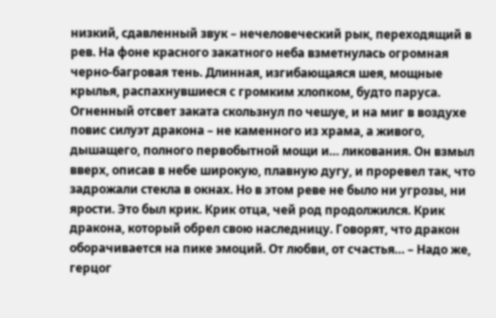низкий, сдавленный звук – нечеловеческий рык, переходящий в рев. На фоне красного закатного неба взметнулась огромная черно-багровая тень. Длинная, изгибающаяся шея, мощные крылья, распахнувшиеся с громким хлопком, будто паруса. Огненный отсвет заката скользнул по чешуе, и на миг в воздухе повис силуэт дракона – не каменного из храма, а живого, дышащего, полного первобытной мощи и… ликования. Он взмыл вверх, описав в небе широкую, плавную дугу, и проревел так, что задрожали стекла в окнах. Но в этом реве не было ни угрозы, ни ярости. Это был крик. Крик отца, чей род продолжился. Крик дракона, который обрел свою наследницу. Говорят, что дракон оборачивается на пике эмоций. От любви, от счастья… – Надо же, герцог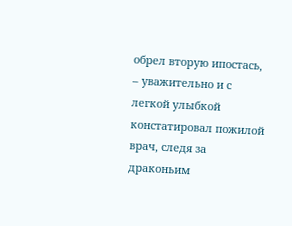обрел вторую ипостась, – уважительно и с легкой улыбкой констатировал пожилой врач, следя за драконьим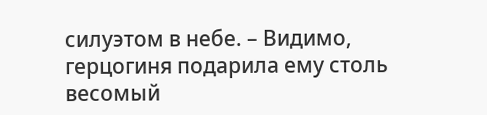силуэтом в небе. – Видимо, герцогиня подарила ему столь весомый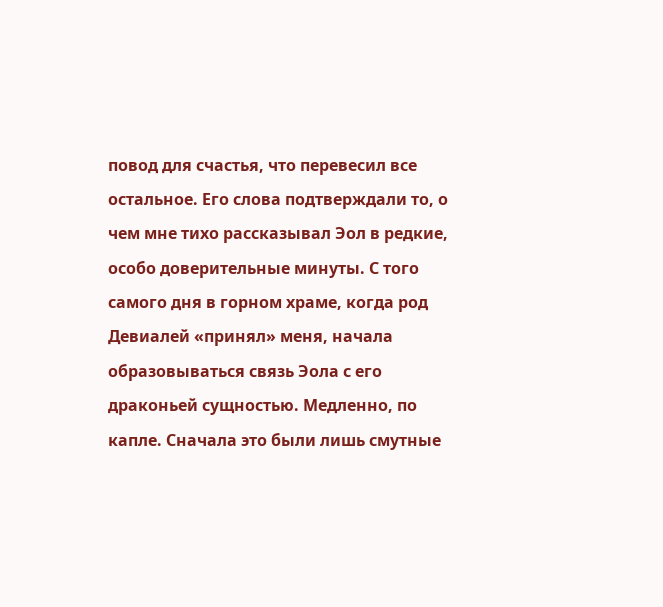повод для счастья, что перевесил все остальное. Его слова подтверждали то, о чем мне тихо рассказывал Эол в редкие, особо доверительные минуты. С того самого дня в горном храме, когда род Девиалей «принял» меня, начала образовываться связь Эола с его драконьей сущностью. Медленно, по капле. Сначала это были лишь смутные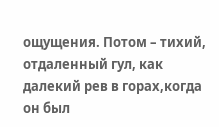ощущения. Потом – тихий, отдаленный гул, как далекий рев в горах,когда он был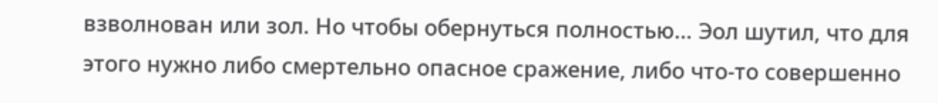взволнован или зол. Но чтобы обернуться полностью… Эол шутил, что для этого нужно либо смертельно опасное сражение, либо что-то совершенно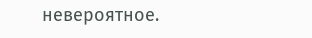невероятное.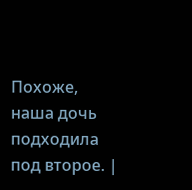Похоже, наша дочь подходила под второе. |